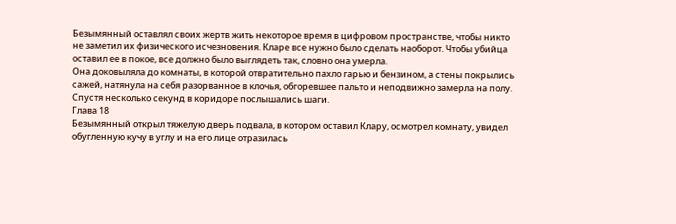Безымянный оставлял своих жертв жить некоторое время в цифровом пространстве, чтобы никто не заметил их физического исчезновения. Кларе все нужно было сделать наоборот. Чтобы убийца оставил ее в покое, все должно было выглядеть так, словно она умерла.
Она доковыляла до комнаты, в которой отвратительно пахло гарью и бензином, а стены покрылись сажей, натянула на себя разорванное в клочья, обгоревшее пальто и неподвижно замерла на полу.
Спустя несколько секунд в коридоре послышались шаги.
Глава 18
Безымянный открыл тяжелую дверь подвала, в котором оставил Клару, осмотрел комнату, увидел обугленную кучу в углу и на его лице отразилась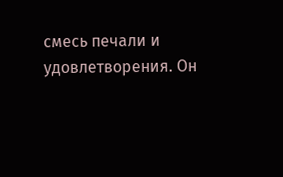смесь печали и удовлетворения. Он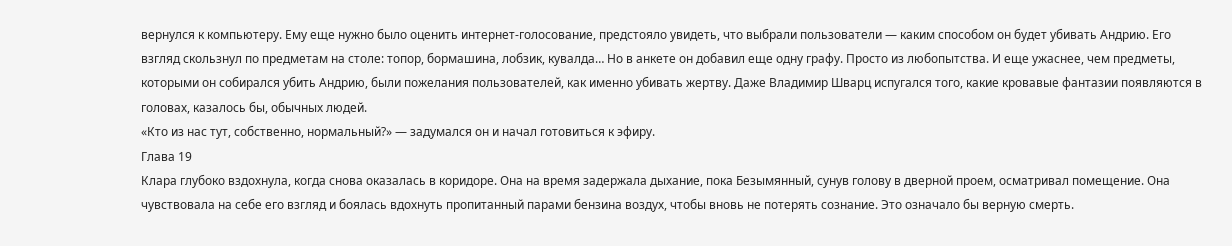вернулся к компьютеру. Ему еще нужно было оценить интернет-голосование, предстояло увидеть, что выбрали пользователи — каким способом он будет убивать Андрию. Его взгляд скользнул по предметам на столе: топор, бормашина, лобзик, кувалда… Но в анкете он добавил еще одну графу. Просто из любопытства. И еще ужаснее, чем предметы, которыми он собирался убить Андрию, были пожелания пользователей, как именно убивать жертву. Даже Владимир Шварц испугался того, какие кровавые фантазии появляются в головах, казалось бы, обычных людей.
«Кто из нас тут, собственно, нормальный?» — задумался он и начал готовиться к эфиру.
Глава 19
Клара глубоко вздохнула, когда снова оказалась в коридоре. Она на время задержала дыхание, пока Безымянный, сунув голову в дверной проем, осматривал помещение. Она чувствовала на себе его взгляд и боялась вдохнуть пропитанный парами бензина воздух, чтобы вновь не потерять сознание. Это означало бы верную смерть.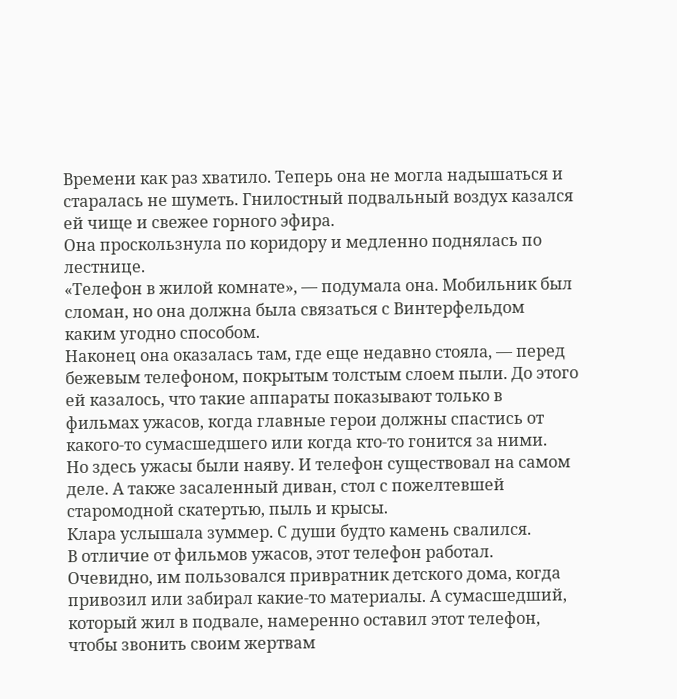Времени как раз хватило. Теперь она не могла надышаться и старалась не шуметь. Гнилостный подвальный воздух казался ей чище и свежее горного эфира.
Она проскользнула по коридору и медленно поднялась по лестнице.
«Телефон в жилой комнате», — подумала она. Мобильник был сломан, но она должна была связаться с Винтерфельдом каким угодно способом.
Наконец она оказалась там, где еще недавно стояла, — перед бежевым телефоном, покрытым толстым слоем пыли. До этого ей казалось, что такие аппараты показывают только в фильмах ужасов, когда главные герои должны спастись от какого-то сумасшедшего или когда кто-то гонится за ними.
Но здесь ужасы были наяву. И телефон существовал на самом деле. А также засаленный диван, стол с пожелтевшей старомодной скатертью, пыль и крысы.
Клара услышала зуммер. С души будто камень свалился.
В отличие от фильмов ужасов, этот телефон работал.
Очевидно, им пользовался привратник детского дома, когда привозил или забирал какие-то материалы. А сумасшедший, который жил в подвале, намеренно оставил этот телефон, чтобы звонить своим жертвам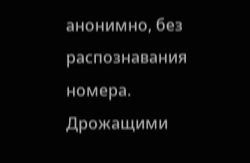анонимно, без распознавания номера.
Дрожащими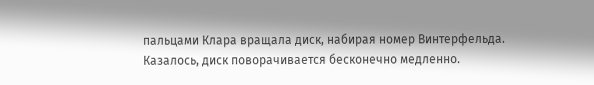пальцами Клара вращала диск, набирая номер Винтерфельда. Казалось, диск поворачивается бесконечно медленно.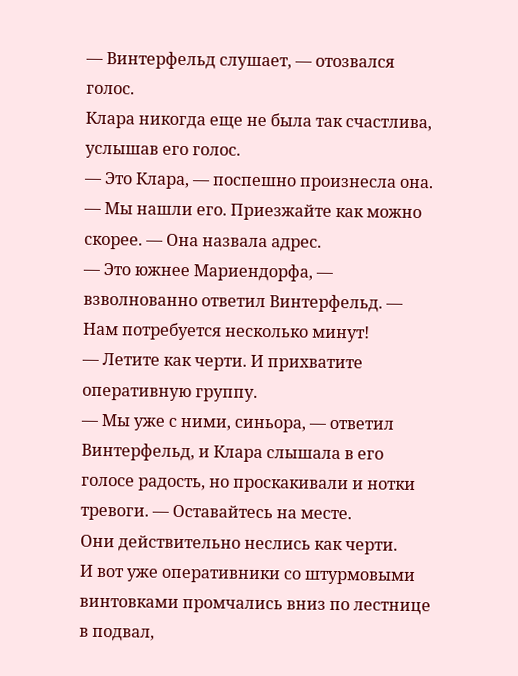— Винтерфельд слушает, — отозвался голос.
Клара никогда еще не была так счастлива, услышав его голос.
— Это Клара, — поспешно произнесла она. — Мы нашли его. Приезжайте как можно скорее. — Она назвала адрес.
— Это южнее Мариендорфа, — взволнованно ответил Винтерфельд. — Нам потребуется несколько минут!
— Летите как черти. И прихватите оперативную группу.
— Мы уже с ними, синьора, — ответил Винтерфельд, и Клара слышала в его голосе радость, но проскакивали и нотки тревоги. — Оставайтесь на месте.
Они действительно неслись как черти.
И вот уже оперативники со штурмовыми винтовками промчались вниз по лестнице в подвал,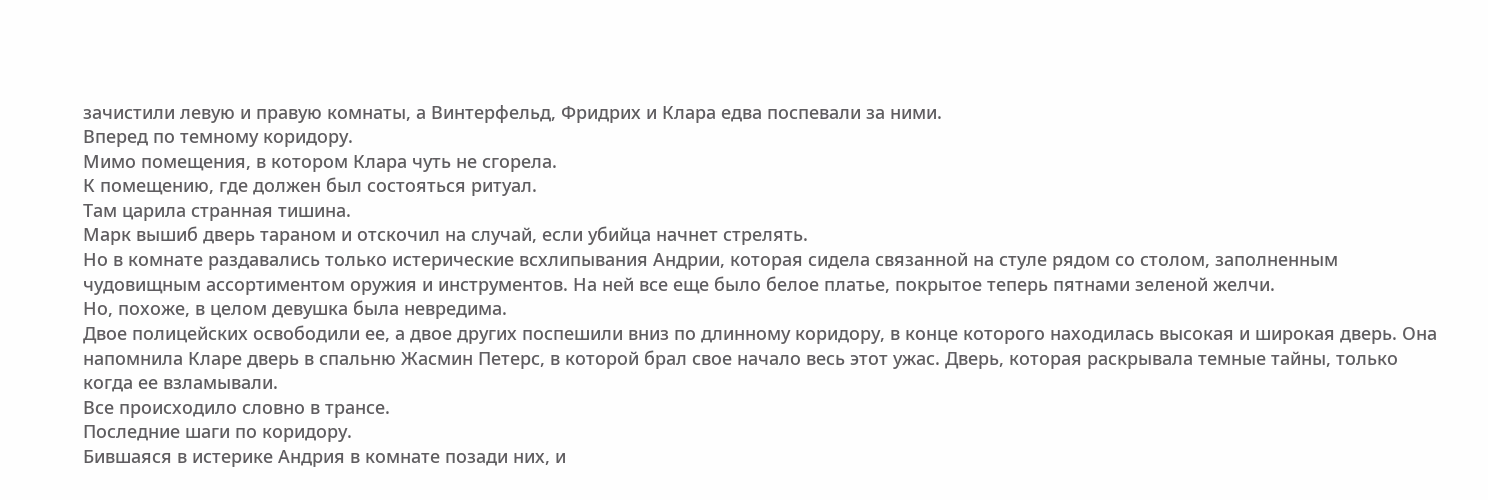зачистили левую и правую комнаты, а Винтерфельд, Фридрих и Клара едва поспевали за ними.
Вперед по темному коридору.
Мимо помещения, в котором Клара чуть не сгорела.
К помещению, где должен был состояться ритуал.
Там царила странная тишина.
Марк вышиб дверь тараном и отскочил на случай, если убийца начнет стрелять.
Но в комнате раздавались только истерические всхлипывания Андрии, которая сидела связанной на стуле рядом со столом, заполненным чудовищным ассортиментом оружия и инструментов. На ней все еще было белое платье, покрытое теперь пятнами зеленой желчи.
Но, похоже, в целом девушка была невредима.
Двое полицейских освободили ее, а двое других поспешили вниз по длинному коридору, в конце которого находилась высокая и широкая дверь. Она напомнила Кларе дверь в спальню Жасмин Петерс, в которой брал свое начало весь этот ужас. Дверь, которая раскрывала темные тайны, только когда ее взламывали.
Все происходило словно в трансе.
Последние шаги по коридору.
Бившаяся в истерике Андрия в комнате позади них, и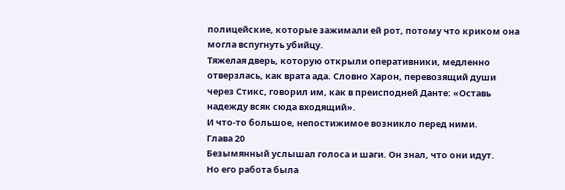полицейские, которые зажимали ей рот, потому что криком она могла вспугнуть убийцу.
Тяжелая дверь, которую открыли оперативники, медленно отверзлась, как врата ада. Словно Харон, перевозящий души через Стикс, говорил им, как в преисподней Данте: «Оставь надежду всяк сюда входящий».
И что-то большое, непостижимое возникло перед ними.
Глава 20
Безымянный услышал голоса и шаги. Он знал, что они идут.
Но его работа была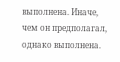выполнена. Иначе, чем он предполагал, однако выполнена.